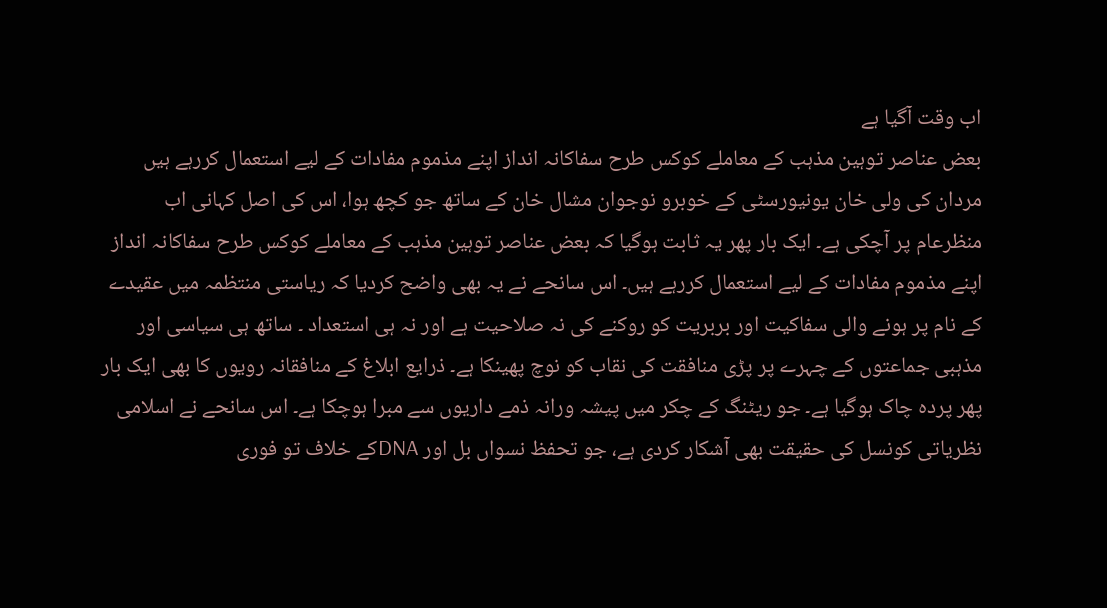اب وقت آگیا ہے
بعض عناصر توہین مذہب کے معاملے کوکس طرح سفاکانہ انداز اپنے مذموم مفادات کے لیے استعمال کررہے ہیں
مردان کی ولی خان یونیورسٹی کے خوبرو نوجوان مشال خان کے ساتھ جو کچھ ہوا، اس کی اصل کہانی اب منظرعام پر آچکی ہے۔ ایک بار پھر یہ ثابت ہوگیا کہ بعض عناصر توہین مذہب کے معاملے کوکس طرح سفاکانہ انداز اپنے مذموم مفادات کے لیے استعمال کررہے ہیں۔ اس سانحے نے یہ بھی واضح کردیا کہ ریاستی منتظمہ میں عقیدے کے نام پر ہونے والی سفاکیت اور بربریت کو روکنے کی نہ صلاحیت ہے اور نہ ہی استعداد ۔ ساتھ ہی سیاسی اور مذہبی جماعتوں کے چہرے پر پڑی منافقت کی نقاب کو نوچ پھینکا ہے۔ ذرایع ابلاغ کے منافقانہ رویوں کا بھی ایک بار پھر پردہ چاک ہوگیا ہے۔ جو ریٹنگ کے چکر میں پیشہ ورانہ ذمے داریوں سے مبرا ہوچکا ہے۔ اس سانحے نے اسلامی نظریاتی کونسل کی حقیقت بھی آشکار کردی ہے، جو تحفظ نسواں بل اور DNAکے خلاف تو فوری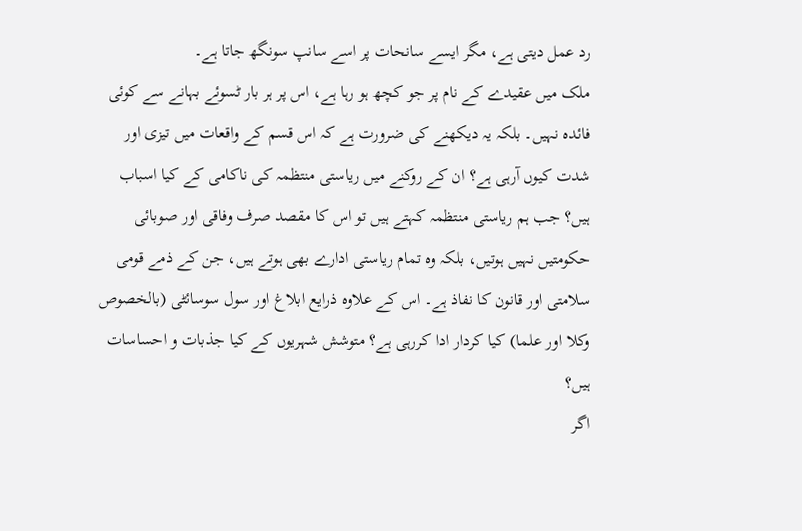رد عمل دیتی ہے، مگر ایسے سانحات پر اسے سانپ سونگھ جاتا ہے۔
ملک میں عقیدے کے نام پر جو کچھ ہو رہا ہے، اس پر ہر بار ٹسوئے بہانے سے کوئی فائدہ نہیں۔ بلکہ یہ دیکھنے کی ضرورت ہے کہ اس قسم کے واقعات میں تیزی اور شدت کیوں آرہی ہے؟ ان کے روکنے میں ریاستی منتظمہ کی ناکامی کے کیا اسباب ہیں؟ جب ہم ریاستی منتظمہ کہتے ہیں تو اس کا مقصد صرف وفاقی اور صوبائی حکومتیں نہیں ہوتیں، بلکہ وہ تمام ریاستی ادارے بھی ہوتے ہیں، جن کے ذمے قومی سلامتی اور قانون کا نفاذ ہے۔ اس کے علاوہ ذرایع ابلاغ اور سول سوسائٹی (بالخصوص وکلا اور علما) کیا کردار ادا کررہی ہے؟ متوشش شہریوں کے کیا جذبات و احساسات ہیں؟
اگر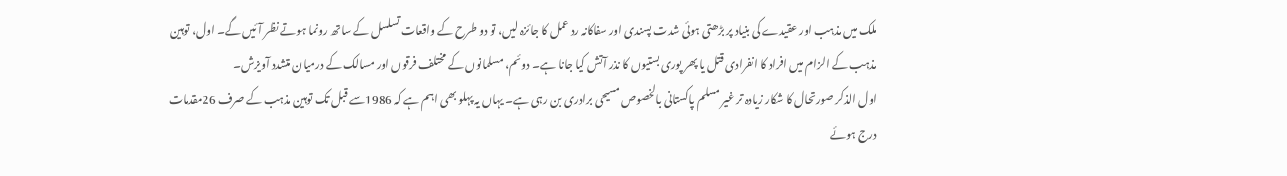ملک میں مذہب اور عقیدے کی بنیاد پر بڑھتی ہوئی شدت پسندی اور سفاکانہ رد عمل کا جائزہ لیں، تو دو طرح کے واقعات تسلسل کے ساتھ رونما ہوتے نظر آئیں گے۔ اول، توہین مذہب کے الزام میں افراد کا انفرادی قتل یا پھر پوری بستیوں کا نذر آتش کیا جانا ہے۔ دوئم، مسلمانوں کے مختلف فرقوں اور مسالک کے درمیان متشدد آویزش۔
اول الذکر صورتحال کا شکار زیادہ تر غیر مسلم پاکستانی بالخصوص مسیحی برادری بن رہی ہے۔ یہاں یہ پہلو بھی اہم ہے کہ 1986سے قبل تک توہین مذہب کے صرف 26مقدمات درج ہوئے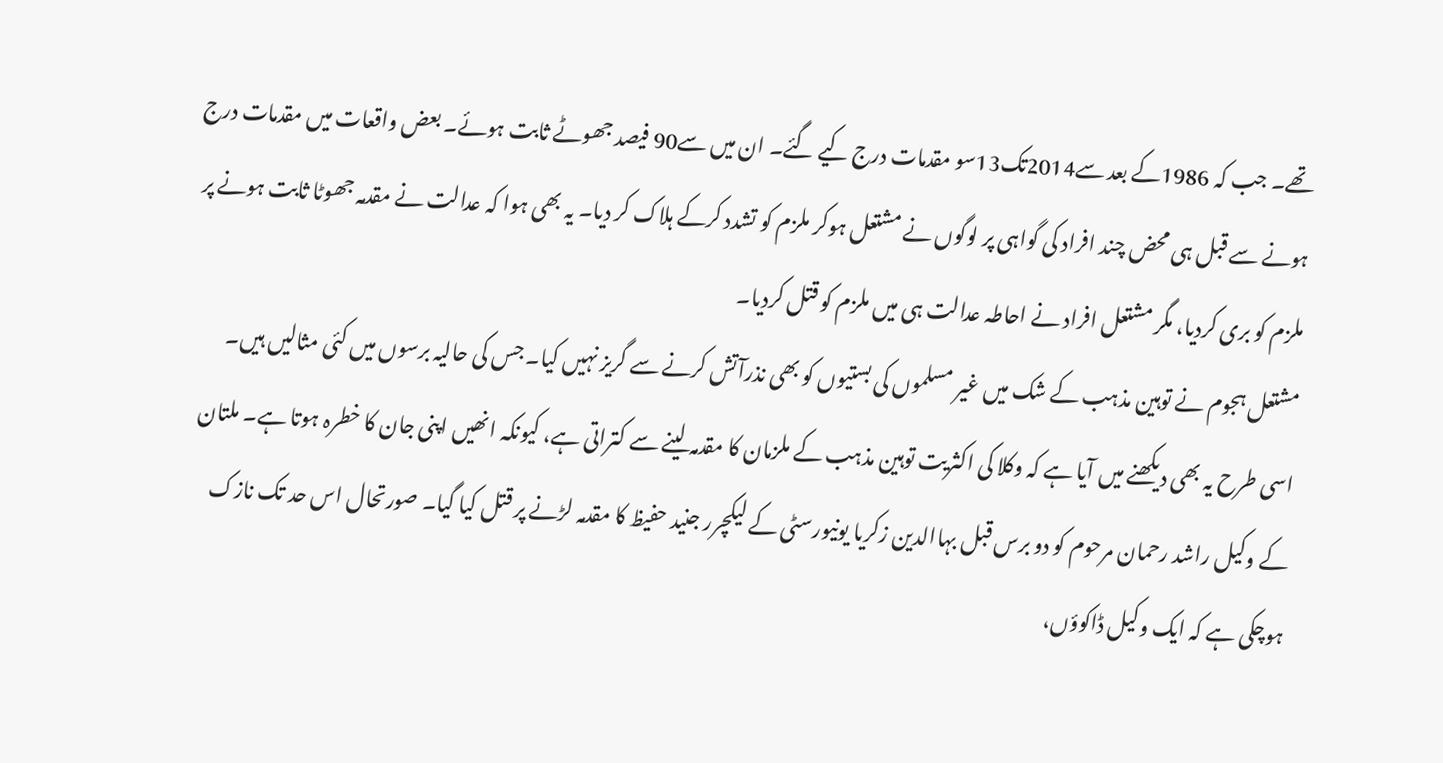تھے۔ جب کہ 1986کے بعد سے2014تک13سو مقدمات درج کیے گئے۔ ان میں سے90 فیصد جھوٹے ثابت ہوئے۔ بعض واقعات میں مقدمات درج ہونے سے قبل ہی محض چند افراد کی گواہی پر لوگوں نے مشتعل ہوکر ملزم کو تشدد کرکے ہلاک کر دیا۔ یہ بھی ہوا کہ عدالت نے مقدمہ جھوٹا ثابت ہونے پر ملزم کو بری کردیا، مگر مشتعل افراد نے احاطہ عدالت ہی میں ملزم کو قتل کردیا۔
مشتعل ہجوم نے توہین مذہب کے شک میں غیر مسلموں کی بستیوں کو بھی نذرآتش کرنے سے گریز نہیں کیا۔ جس کی حالیہ برسوں میں کئی مثالیں ہیں۔ اسی طرح یہ بھی دیکھنے میں آیا ہے کہ وکلا کی اکثریت توہین مذہب کے ملزمان کا مقدمہ لینے سے کتراتی ہے، کیونکہ انھیں اپنی جان کا خطرہ ہوتا ہے۔ ملتان کے وکیل راشد رحمان مرحوم کو دو برس قبل بہاالدین زکریا یونیورسٹی کے لیکچرر جنید حفیظ کا مقدمہ لڑنے پر قتل کیا گیا۔ صورتحال اس حد تک نازک ہوچکی ہے کہ ایک وکیل ڈاکوؤں،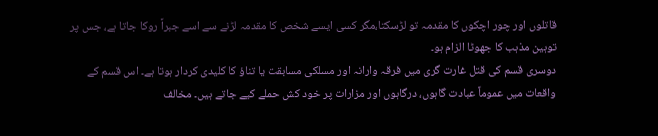قاتلوں اور چور اچکوں کا مقدمہ تو لڑسکتا،مگر کسی ایسے شخص کا مقدمہ لڑنے سے اسے جبراً روکا جاتا ہے، جس پر توہین مذہب کا جھوٹا الزام ہو۔
دوسری قسم کی قتل غارت گری میں فرقہ وارانہ اور مسلکی مسابقت یا تناؤ کا کلیدی کردار ہوتا ہے۔ اس قسم کے واقعات میں عموماً عبادت گاہوں، درگاہوں اور مزارات پر خود کش حملے کیے جاتے ہیں۔ مخالف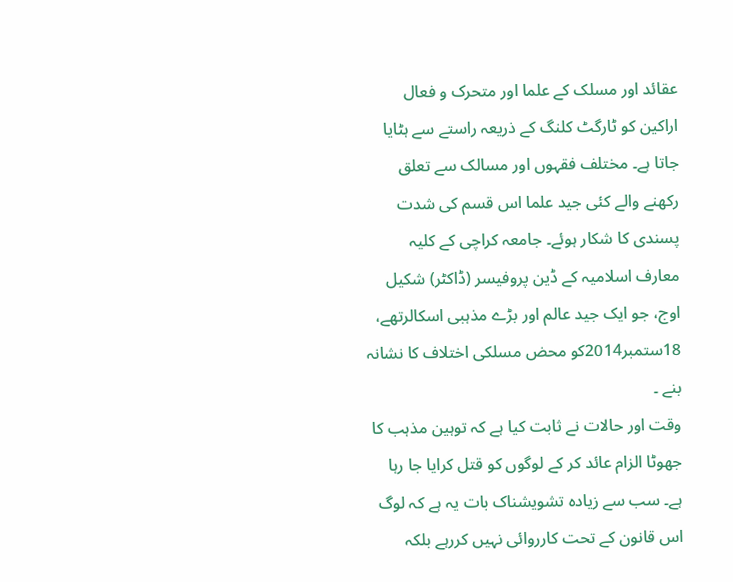عقائد اور مسلک کے علما اور متحرک و فعال اراکین کو ٹارگٹ کلنگ کے ذریعہ راستے سے ہٹایا جاتا ہے۔ مختلف فقہوں اور مسالک سے تعلق رکھنے والے کئی جید علما اس قسم کی شدت پسندی کا شکار ہوئے۔ جامعہ کراچی کے کلیہ معارف اسلامیہ کے ڈین پروفیسر (ڈاکٹر) شکیل اوج، جو ایک جید عالم اور بڑے مذہبی اسکالرتھے، 18ستمبر2014کو محض مسلکی اختلاف کا نشانہ بنے ۔
وقت اور حالات نے ثابت کیا ہے کہ توہین مذہب کا جھوٹا الزام عائد کر کے لوگوں کو قتل کرایا جا رہا ہے۔ سب سے زیادہ تشویشناک بات یہ ہے کہ لوگ اس قانون کے تحت کارروائی نہیں کررہے بلکہ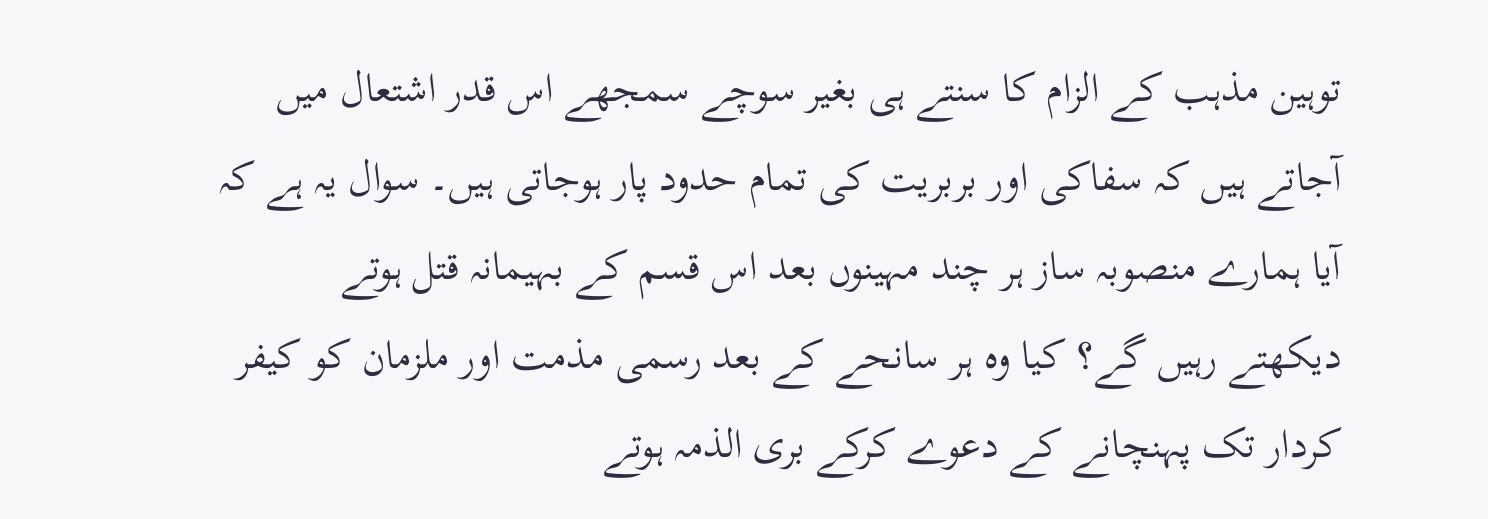توہین مذہب کے الزام کا سنتے ہی بغیر سوچے سمجھے اس قدر اشتعال میں آجاتے ہیں کہ سفاکی اور بربریت کی تمام حدود پار ہوجاتی ہیں۔ سوال یہ ہے کہ آیا ہمارے منصوبہ ساز ہر چند مہینوں بعد اس قسم کے بہیمانہ قتل ہوتے دیکھتے رہیں گے؟ کیا وہ ہر سانحے کے بعد رسمی مذمت اور ملزمان کو کیفر کردار تک پہنچانے کے دعوے کرکے بری الذمہ ہوتے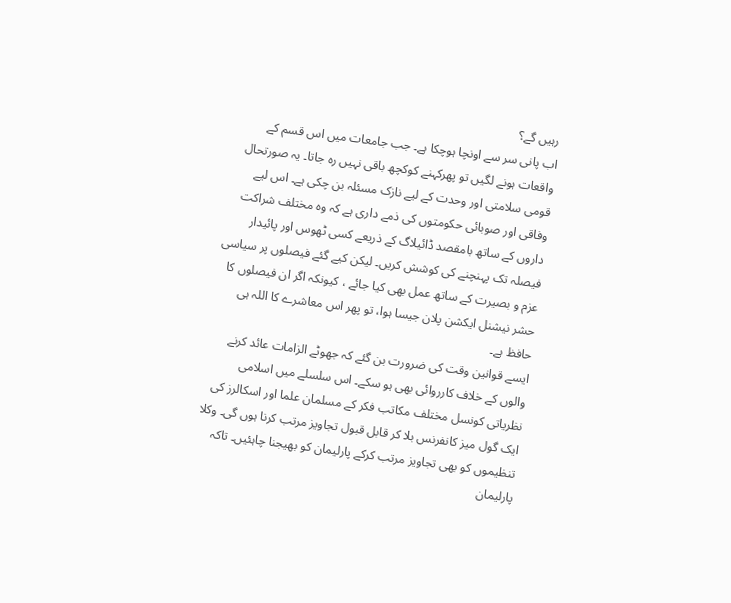رہیں گے؟
اب پانی سر سے اونچا ہوچکا ہے۔ جب جامعات میں اس قسم کے واقعات ہونے لگیں تو پھرکہنے کوکچھ باقی نہیں رہ جاتا۔ یہ صورتحال قومی سلامتی اور وحدت کے لیے نازک مسئلہ بن چکی ہے۔ اس لیے وفاقی اور صوبائی حکومتوں کی ذمے داری ہے کہ وہ مختلف شراکت داروں کے ساتھ بامقصد ڈائیلاگ کے ذریعے کسی ٹھوس اور پائیدار فیصلہ تک پہنچنے کی کوشش کریں۔ لیکن کیے گئے فیصلوں پر سیاسی عزم و بصیرت کے ساتھ عمل بھی کیا جائے ، کیونکہ اگر ان فیصلوں کا حشر نیشنل ایکشن پلان جیسا ہوا، تو پھر اس معاشرے کا اللہ ہی حافظ ہے۔
ایسے قوانین وقت کی ضرورت بن گئے کہ جھوٹے الزامات عائد کرنے والوں کے خلاف کارروائی بھی ہو سکے۔ اس سلسلے میں اسلامی نظریاتی کونسل مختلف مکاتب فکر کے مسلمان علما اور اسکالرز کی ایک گول میز کانفرنس بلا کر قابل قبول تجاویز مرتب کرنا ہوں گی۔ وکلا تنظیموں کو بھی تجاویز مرتب کرکے پارلیمان کو بھیجنا چاہئیں۔ تاکہ پارلیمان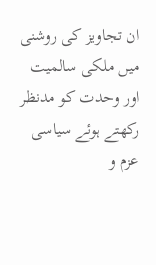ان تجاویز کی روشنی میں ملکی سالمیت اور وحدت کو مدنظر رکھتے ہوئے سیاسی عزم و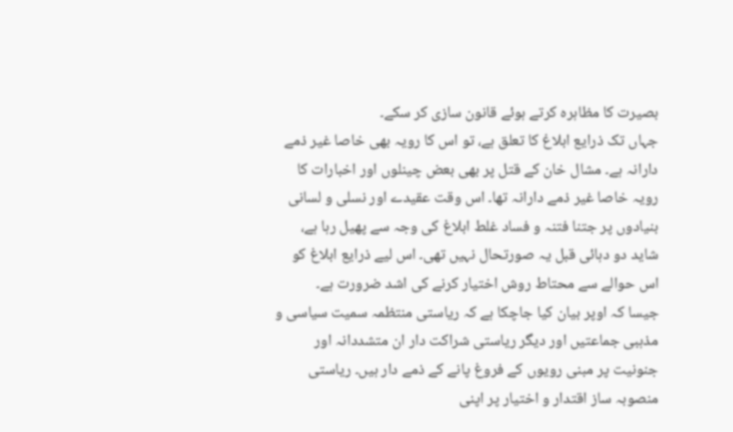بصیرت کا مظاہرہ کرتے ہوئے قانون سازی کر سکے۔
جہاں تک ذرایع ابلاغ کا تعلق ہے، تو اس کا رویہ بھی خاصا غیر ذمے دارانہ ہے۔ مشال خان کے قتل پر بھی بعض چینلوں اور اخبارات کا رویہ خاصا غیر ذمے دارانہ تھا۔ اس وقت عقیدے اور نسلی و لسانی بنیادوں پر جتنا فتنہ و فساد غلط ابلاغ کی وجہ سے پھیل رہا ہے، شاید دو دہائی قبل یہ صورتحال نہیں تھی۔ اس لیے ذرایع ابلاغ کو اس حوالے سے محتاط روش اختیار کرنے کی اشد ضرورت ہے۔
جیسا کہ اوپر بیان کیا جاچکا ہے کہ ریاستی منتظمہ سمیت سیاسی و مذہبی جماعتیں اور دیگر ریاستی شراکت دار ان متشددانہ اور جنونیت پر مبنی رویوں کے فروغ پانے کے ذمے دار ہیں۔ ریاستی منصوبہ ساز اقتدار و اختیار پر اپنی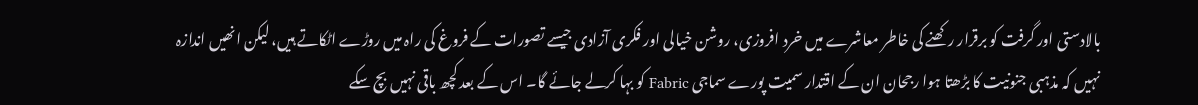بالادستی اور گرفت کو برقرار رکھنے کی خاطر معاشرے میں خرد افروزی، روشن خیالی اور فکری آزادی جیسے تصورات کے فروغ کی راہ میں روڑے اٹکاتے ہیں، لیکن انھیں اندازہ نہیں کہ مذہبی جنونیت کا بڑھتا ہوا رجحان ان کے اقتدار سمیت پورے سماجی Fabric کو بہا کرلے جائے گا۔ اس کے بعد کچھ باقی نہیں بچ سکے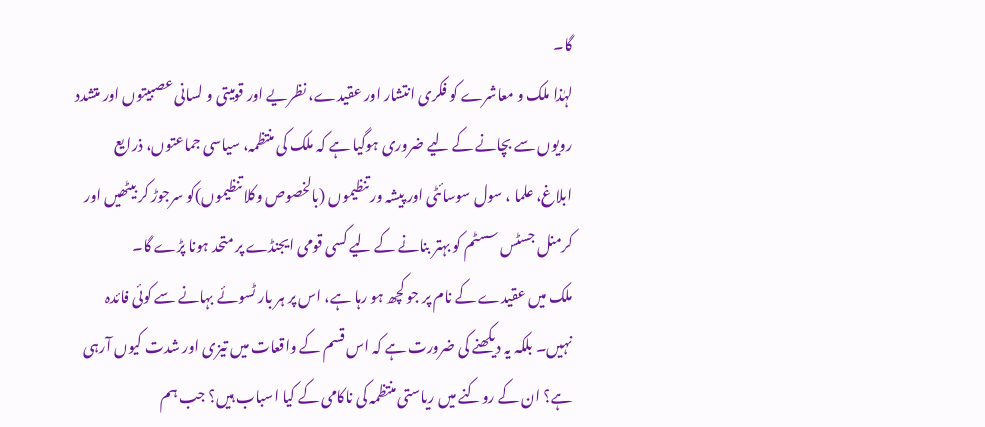گا۔
لہٰذا ملک و معاشرے کو فکری انتشار اور عقیدے، نظریے اور قومیتی و لسانی عصبیتوں اور متشدد رویوں سے بچانے کے لیے ضروری ہوگیا ہے کہ ملک کی منتظمہ، سیاسی جماعتوں، ذرایع ابلاغ، علما ، سول سوسائٹی اور پیشہ ور تنظیموں (بالخصوص وکلا تنظیموں)کو سرجوڑ کر بیٹھیں اور کرمنل جسٹس سسٹم کو بہتر بنانے کے لیے کسی قومی ایجنڈے پر متحد ہونا پڑے گا۔
ملک میں عقیدے کے نام پر جو کچھ ہو رہا ہے، اس پر ہر بار ٹسوئے بہانے سے کوئی فائدہ نہیں۔ بلکہ یہ دیکھنے کی ضرورت ہے کہ اس قسم کے واقعات میں تیزی اور شدت کیوں آرہی ہے؟ ان کے روکنے میں ریاستی منتظمہ کی ناکامی کے کیا اسباب ہیں؟ جب ہم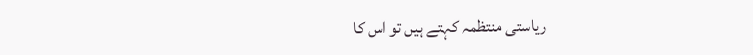ریاستی منتظمہ کہتے ہیں تو اس کا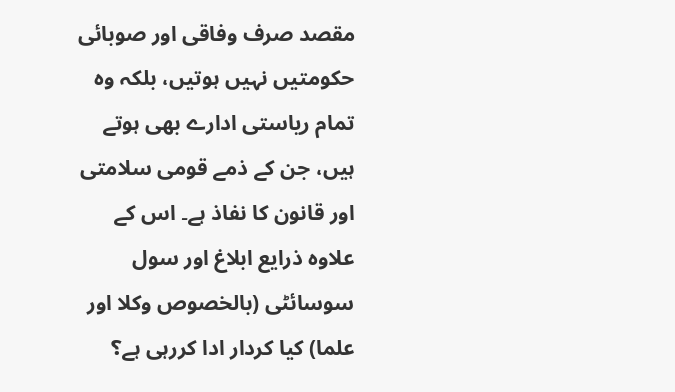مقصد صرف وفاقی اور صوبائی حکومتیں نہیں ہوتیں، بلکہ وہ تمام ریاستی ادارے بھی ہوتے ہیں، جن کے ذمے قومی سلامتی اور قانون کا نفاذ ہے۔ اس کے علاوہ ذرایع ابلاغ اور سول سوسائٹی (بالخصوص وکلا اور علما) کیا کردار ادا کررہی ہے؟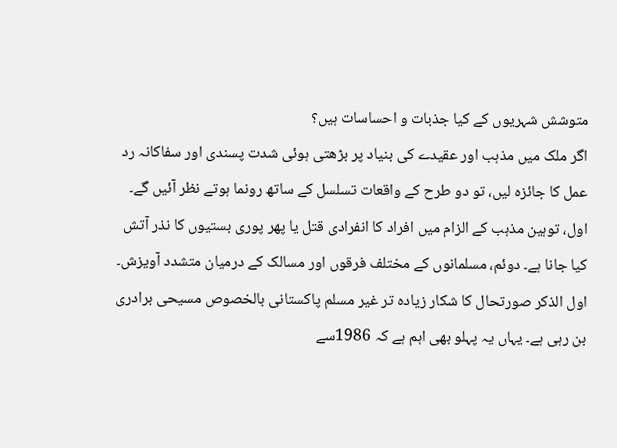متوشش شہریوں کے کیا جذبات و احساسات ہیں؟
اگر ملک میں مذہب اور عقیدے کی بنیاد پر بڑھتی ہوئی شدت پسندی اور سفاکانہ رد عمل کا جائزہ لیں، تو دو طرح کے واقعات تسلسل کے ساتھ رونما ہوتے نظر آئیں گے۔ اول، توہین مذہب کے الزام میں افراد کا انفرادی قتل یا پھر پوری بستیوں کا نذر آتش کیا جانا ہے۔ دوئم، مسلمانوں کے مختلف فرقوں اور مسالک کے درمیان متشدد آویزش۔
اول الذکر صورتحال کا شکار زیادہ تر غیر مسلم پاکستانی بالخصوص مسیحی برادری بن رہی ہے۔ یہاں یہ پہلو بھی اہم ہے کہ 1986سے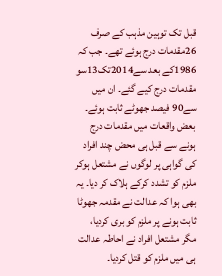قبل تک توہین مذہب کے صرف 26مقدمات درج ہوئے تھے۔ جب کہ 1986کے بعد سے2014تک13سو مقدمات درج کیے گئے۔ ان میں سے90 فیصد جھوٹے ثابت ہوئے۔ بعض واقعات میں مقدمات درج ہونے سے قبل ہی محض چند افراد کی گواہی پر لوگوں نے مشتعل ہوکر ملزم کو تشدد کرکے ہلاک کر دیا۔ یہ بھی ہوا کہ عدالت نے مقدمہ جھوٹا ثابت ہونے پر ملزم کو بری کردیا، مگر مشتعل افراد نے احاطہ عدالت ہی میں ملزم کو قتل کردیا۔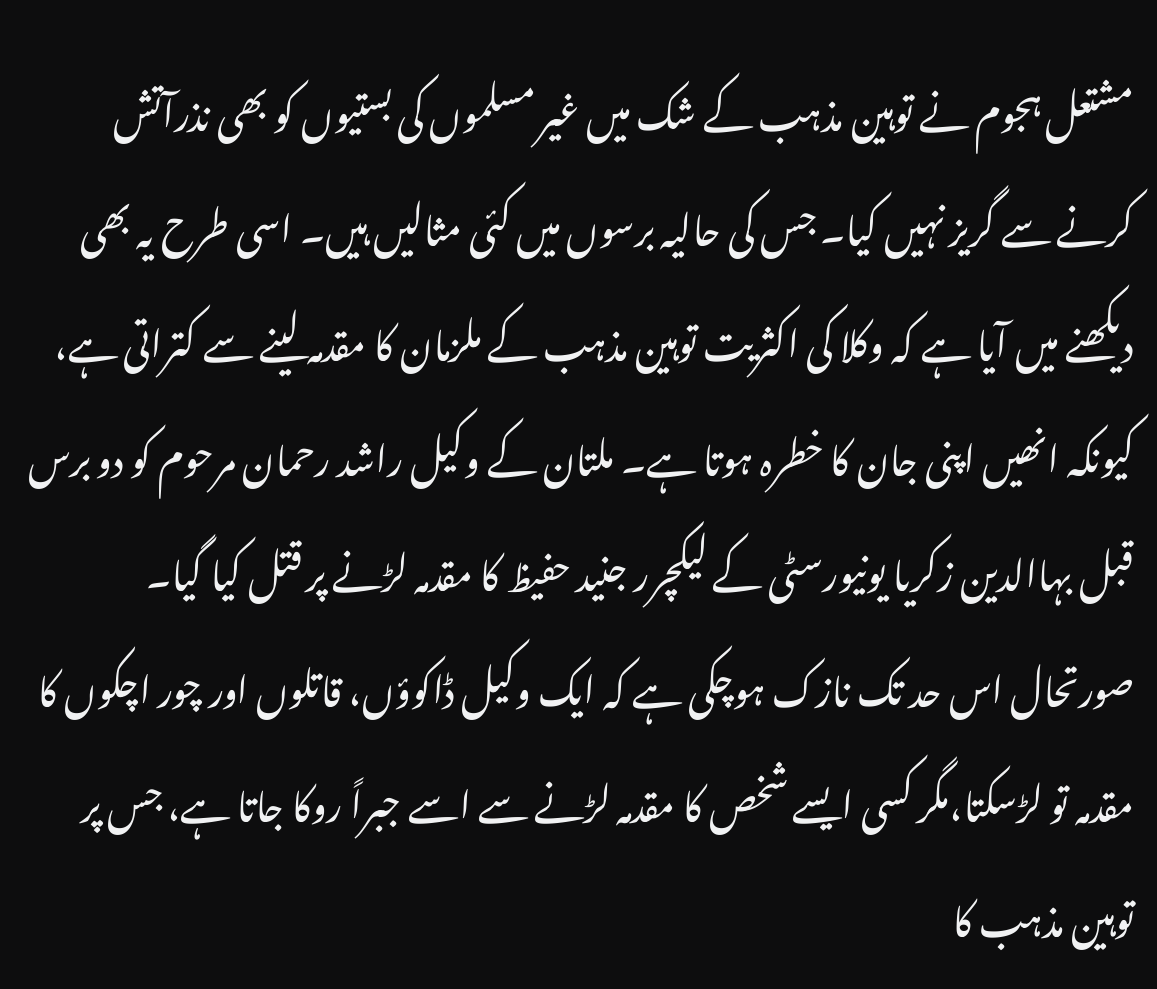مشتعل ہجوم نے توہین مذہب کے شک میں غیر مسلموں کی بستیوں کو بھی نذرآتش کرنے سے گریز نہیں کیا۔ جس کی حالیہ برسوں میں کئی مثالیں ہیں۔ اسی طرح یہ بھی دیکھنے میں آیا ہے کہ وکلا کی اکثریت توہین مذہب کے ملزمان کا مقدمہ لینے سے کتراتی ہے، کیونکہ انھیں اپنی جان کا خطرہ ہوتا ہے۔ ملتان کے وکیل راشد رحمان مرحوم کو دو برس قبل بہاالدین زکریا یونیورسٹی کے لیکچرر جنید حفیظ کا مقدمہ لڑنے پر قتل کیا گیا۔ صورتحال اس حد تک نازک ہوچکی ہے کہ ایک وکیل ڈاکوؤں، قاتلوں اور چور اچکوں کا مقدمہ تو لڑسکتا،مگر کسی ایسے شخص کا مقدمہ لڑنے سے اسے جبراً روکا جاتا ہے، جس پر توہین مذہب کا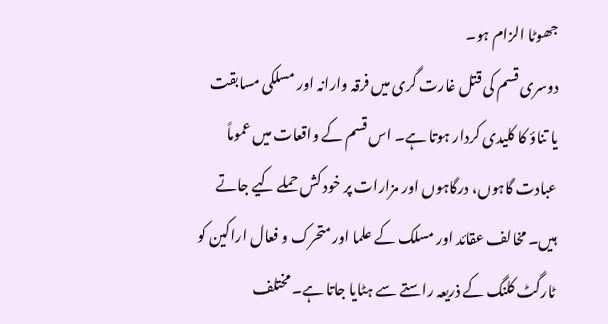جھوٹا الزام ہو۔
دوسری قسم کی قتل غارت گری میں فرقہ وارانہ اور مسلکی مسابقت یا تناؤ کا کلیدی کردار ہوتا ہے۔ اس قسم کے واقعات میں عموماً عبادت گاہوں، درگاہوں اور مزارات پر خود کش حملے کیے جاتے ہیں۔ مخالف عقائد اور مسلک کے علما اور متحرک و فعال اراکین کو ٹارگٹ کلنگ کے ذریعہ راستے سے ہٹایا جاتا ہے۔ مختلف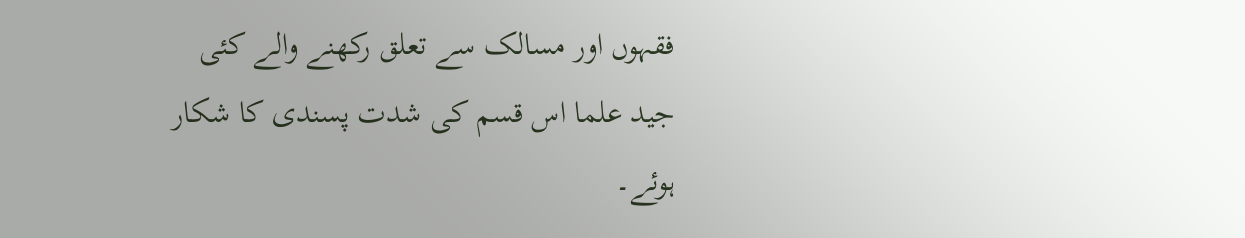فقہوں اور مسالک سے تعلق رکھنے والے کئی جید علما اس قسم کی شدت پسندی کا شکار ہوئے۔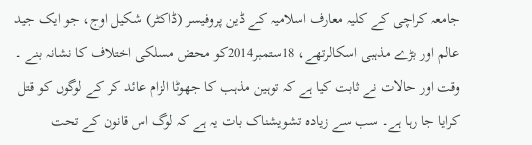جامعہ کراچی کے کلیہ معارف اسلامیہ کے ڈین پروفیسر (ڈاکٹر) شکیل اوج، جو ایک جید عالم اور بڑے مذہبی اسکالرتھے، 18ستمبر2014کو محض مسلکی اختلاف کا نشانہ بنے ۔
وقت اور حالات نے ثابت کیا ہے کہ توہین مذہب کا جھوٹا الزام عائد کر کے لوگوں کو قتل کرایا جا رہا ہے۔ سب سے زیادہ تشویشناک بات یہ ہے کہ لوگ اس قانون کے تحت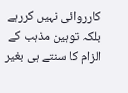کارروائی نہیں کررہے بلکہ توہین مذہب کے الزام کا سنتے ہی بغیر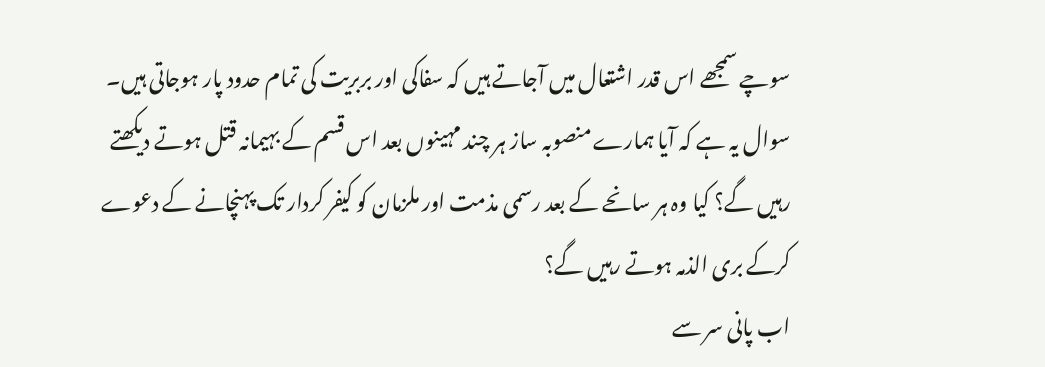سوچے سمجھے اس قدر اشتعال میں آجاتے ہیں کہ سفاکی اور بربریت کی تمام حدود پار ہوجاتی ہیں۔ سوال یہ ہے کہ آیا ہمارے منصوبہ ساز ہر چند مہینوں بعد اس قسم کے بہیمانہ قتل ہوتے دیکھتے رہیں گے؟ کیا وہ ہر سانحے کے بعد رسمی مذمت اور ملزمان کو کیفر کردار تک پہنچانے کے دعوے کرکے بری الذمہ ہوتے رہیں گے؟
اب پانی سر سے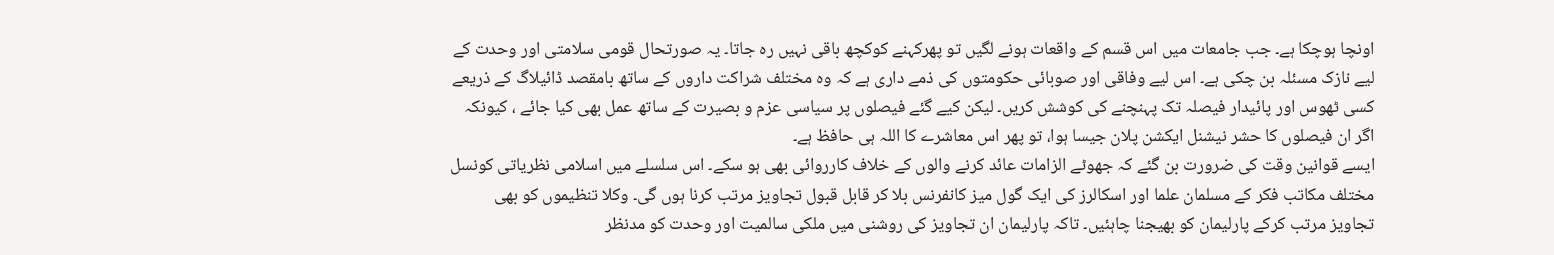اونچا ہوچکا ہے۔ جب جامعات میں اس قسم کے واقعات ہونے لگیں تو پھرکہنے کوکچھ باقی نہیں رہ جاتا۔ یہ صورتحال قومی سلامتی اور وحدت کے لیے نازک مسئلہ بن چکی ہے۔ اس لیے وفاقی اور صوبائی حکومتوں کی ذمے داری ہے کہ وہ مختلف شراکت داروں کے ساتھ بامقصد ڈائیلاگ کے ذریعے کسی ٹھوس اور پائیدار فیصلہ تک پہنچنے کی کوشش کریں۔ لیکن کیے گئے فیصلوں پر سیاسی عزم و بصیرت کے ساتھ عمل بھی کیا جائے ، کیونکہ اگر ان فیصلوں کا حشر نیشنل ایکشن پلان جیسا ہوا، تو پھر اس معاشرے کا اللہ ہی حافظ ہے۔
ایسے قوانین وقت کی ضرورت بن گئے کہ جھوٹے الزامات عائد کرنے والوں کے خلاف کارروائی بھی ہو سکے۔ اس سلسلے میں اسلامی نظریاتی کونسل مختلف مکاتب فکر کے مسلمان علما اور اسکالرز کی ایک گول میز کانفرنس بلا کر قابل قبول تجاویز مرتب کرنا ہوں گی۔ وکلا تنظیموں کو بھی تجاویز مرتب کرکے پارلیمان کو بھیجنا چاہئیں۔ تاکہ پارلیمان ان تجاویز کی روشنی میں ملکی سالمیت اور وحدت کو مدنظر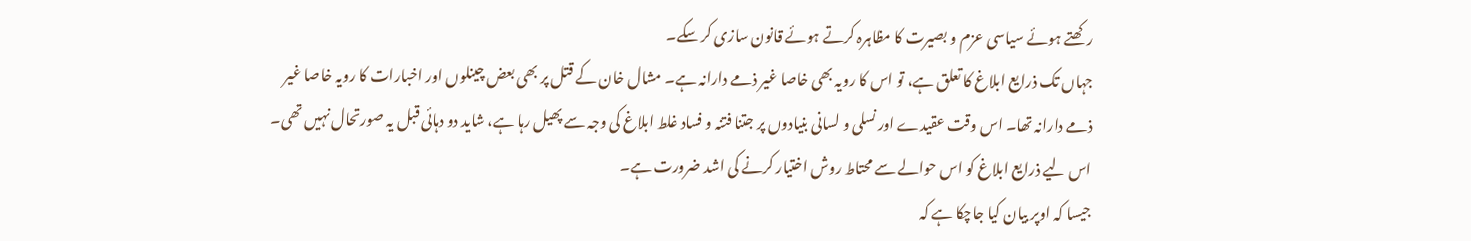رکھتے ہوئے سیاسی عزم و بصیرت کا مظاہرہ کرتے ہوئے قانون سازی کر سکے۔
جہاں تک ذرایع ابلاغ کا تعلق ہے، تو اس کا رویہ بھی خاصا غیر ذمے دارانہ ہے۔ مشال خان کے قتل پر بھی بعض چینلوں اور اخبارات کا رویہ خاصا غیر ذمے دارانہ تھا۔ اس وقت عقیدے اور نسلی و لسانی بنیادوں پر جتنا فتنہ و فساد غلط ابلاغ کی وجہ سے پھیل رہا ہے، شاید دو دہائی قبل یہ صورتحال نہیں تھی۔ اس لیے ذرایع ابلاغ کو اس حوالے سے محتاط روش اختیار کرنے کی اشد ضرورت ہے۔
جیسا کہ اوپر بیان کیا جاچکا ہے کہ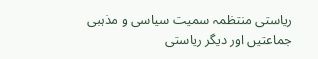ریاستی منتظمہ سمیت سیاسی و مذہبی جماعتیں اور دیگر ریاستی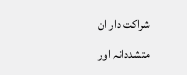شراکت دار ان متشددانہ اور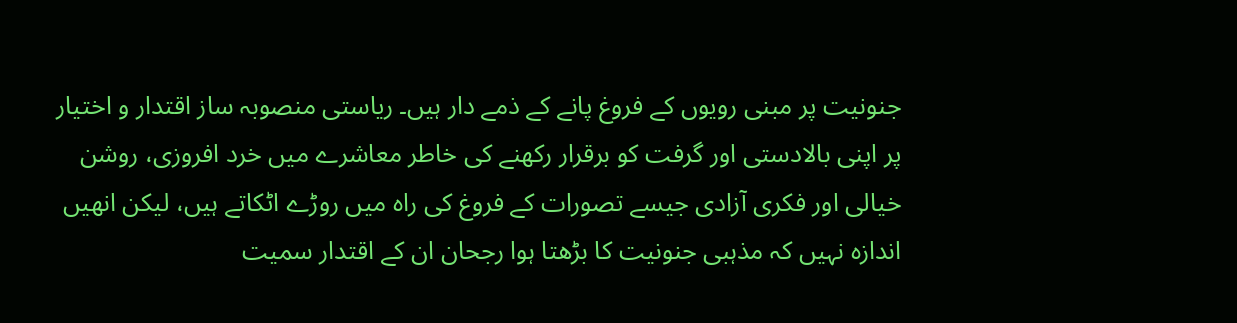جنونیت پر مبنی رویوں کے فروغ پانے کے ذمے دار ہیں۔ ریاستی منصوبہ ساز اقتدار و اختیار پر اپنی بالادستی اور گرفت کو برقرار رکھنے کی خاطر معاشرے میں خرد افروزی، روشن خیالی اور فکری آزادی جیسے تصورات کے فروغ کی راہ میں روڑے اٹکاتے ہیں، لیکن انھیں اندازہ نہیں کہ مذہبی جنونیت کا بڑھتا ہوا رجحان ان کے اقتدار سمیت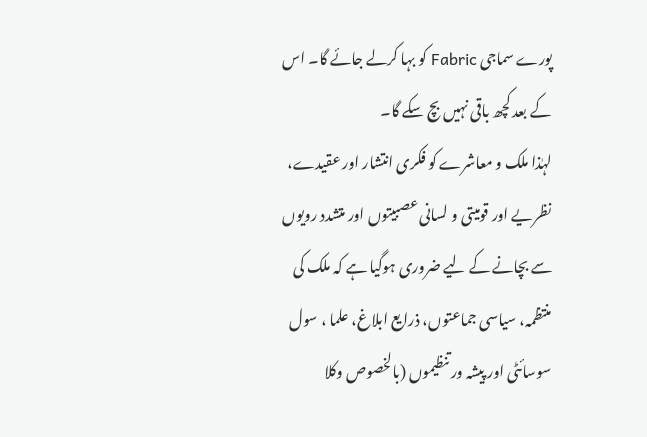پورے سماجی Fabric کو بہا کرلے جائے گا۔ اس کے بعد کچھ باقی نہیں بچ سکے گا۔
لہٰذا ملک و معاشرے کو فکری انتشار اور عقیدے، نظریے اور قومیتی و لسانی عصبیتوں اور متشدد رویوں سے بچانے کے لیے ضروری ہوگیا ہے کہ ملک کی منتظمہ، سیاسی جماعتوں، ذرایع ابلاغ، علما ، سول سوسائٹی اور پیشہ ور تنظیموں (بالخصوص وکلا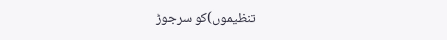تنظیموں)کو سرجوڑ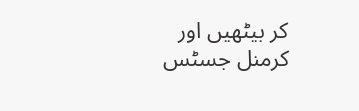کر بیٹھیں اور کرمنل جسٹس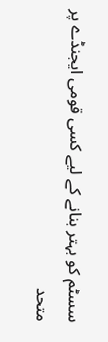سسٹم کو بہتر بنانے کے لیے کسی قومی ایجنڈے پر متحد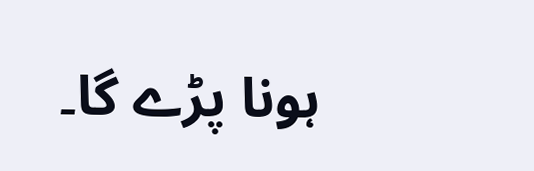ہونا پڑے گا۔